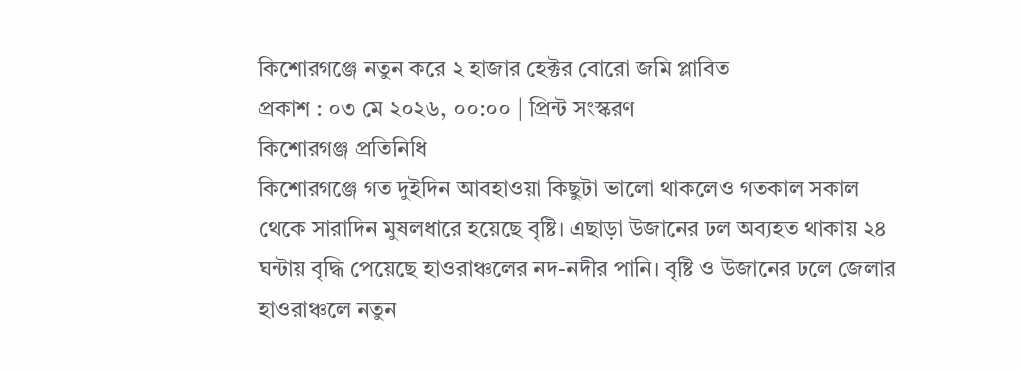কিশোরগঞ্জে নতুন করে ২ হাজার হেক্টর বোরো জমি প্লাবিত
প্রকাশ : ০৩ মে ২০২৬, ০০:০০ | প্রিন্ট সংস্করণ
কিশোরগঞ্জ প্রতিনিধি
কিশোরগঞ্জে গত দুইদিন আবহাওয়া কিছুটা ভালো থাকলেও গতকাল সকাল থেকে সারাদিন মুষলধারে হয়েছে বৃষ্টি। এছাড়া উজানের ঢল অব্যহত থাকায় ২৪ ঘন্টায় বৃদ্ধি পেয়েছে হাওরাঞ্চলের নদ-নদীর পানি। বৃষ্টি ও উজানের ঢলে জেলার হাওরাঞ্চলে নতুন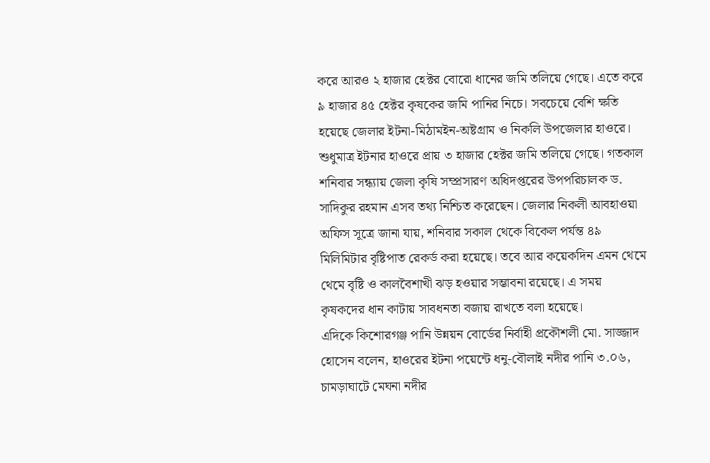করে আরও ২ হাজার হেক্টর বোরো ধানের জমি তলিয়ে গেছে। এতে করে ৯ হাজার ৪৫ হেক্টর কৃষকের জমি পানির নিচে। সবচেয়ে বেশি ক্ষতি হয়েছে জেলার ইটনা-মিঠামইন-অষ্টগ্রাম ও নিকলি উপজেলার হাওরে। শুধুমাত্র ইটনার হাওরে প্রায় ৩ হাজার হেক্টর জমি তলিয়ে গেছে। গতকাল শনিবার সন্ধ্যায় জেলা কৃষি সম্প্রসারণ অধিদপ্তরের উপপরিচালক ড. সাদিকুর রহমান এসব তথ্য নিশ্চিত করেছেন। জেলার নিকলী আবহাওয়া অফিস সূত্রে জানা যায়, শনিবার সকাল থেকে বিকেল পর্যন্ত ৪৯ মিলিমিটার বৃষ্টিপাত রেকর্ড করা হয়েছে। তবে আর কয়েকদিন এমন থেমে থেমে বৃষ্টি ও কালবৈশাখী ঝড় হওয়ার সম্ভাবনা রয়েছে। এ সময় কৃষকদের ধান কাটায় সাবধনতা বজায় রাখতে বলা হয়েছে।
এদিকে কিশোরগঞ্জ পানি উন্নয়ন বোর্ডের নির্বাহী প্রকৌশলী মো. সাজ্জাদ হোসেন বলেন, হাওরের ইটনা পয়েন্টে ধনু-বৌলাই নদীর পানি ৩.০৬, চামড়াঘাটে মেঘনা নদীর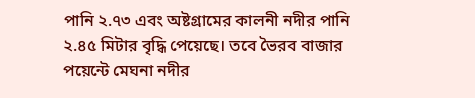পানি ২.৭৩ এবং অষ্টগ্রামের কালনী নদীর পানি ২.৪৫ মিটার বৃদ্ধি পেয়েছে। তবে ভৈরব বাজার পয়েন্টে মেঘনা নদীর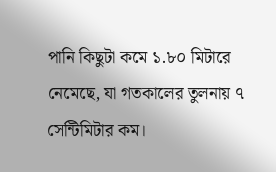পানি কিছুটা কমে ১.৮০ মিটারে নেমেছে, যা গতকালের তুলনায় ৭ সেন্টিমিটার কম।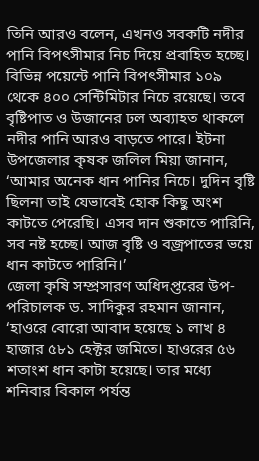তিনি আরও বলেন, এখনও সবকটি নদীর পানি বিপৎসীমার নিচ দিয়ে প্রবাহিত হচ্ছে। বিভিন্ন পয়েন্টে পানি বিপৎসীমার ১০৯ থেকে ৪০০ সেন্টিমিটার নিচে রয়েছে। তবে বৃষ্টিপাত ও উজানের ঢল অব্যাহত থাকলে নদীর পানি আরও বাড়তে পারে। ইটনা উপজেলার কৃষক জলিল মিয়া জানান, ‘আমার অনেক ধান পানির নিচে। দুদিন বৃষ্টি ছিলনা তাই যেভাবেই হোক কিছু অংশ কাটতে পেরেছি। এসব দান শুকাতে পারিনি, সব নষ্ট হচ্ছে। আজ বৃষ্টি ও বজ্রপাতের ভয়ে ধান কাটতে পারিনি।’
জেলা কৃষি সম্প্রসারণ অধিদপ্তরের উপ-পরিচালক ড. সাদিকুর রহমান জানান, ‘হাওরে বোরো আবাদ হয়েছে ১ লাখ ৪ হাজার ৫৮১ হেক্টর জমিতে। হাওরের ৫৬ শতাংশ ধান কাটা হয়েছে। তার মধ্যে শনিবার বিকাল পর্যন্ত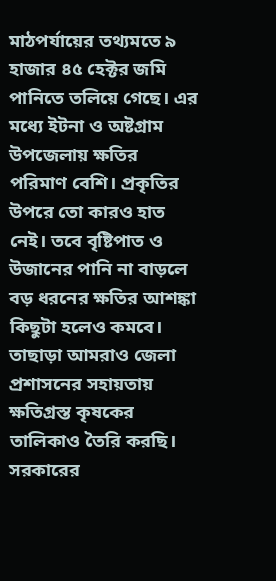মাঠপর্যায়ের তথ্যমতে ৯ হাজার ৪৫ হেক্টর জমি পানিতে তলিয়ে গেছে। এর মধ্যে ইটনা ও অষ্টগ্রাম উপজেলায় ক্ষতির পরিমাণ বেশি। প্রকৃতির উপরে তো কারও হাত নেই। তবে বৃষ্টিপাত ও উজানের পানি না বাড়লে বড় ধরনের ক্ষতির আশঙ্কা কিছুটা হলেও কমবে। তাছাড়া আমরাও জেলা প্রশাসনের সহায়তায় ক্ষতিগ্রস্ত কৃষকের তালিকাও তৈরি করছি। সরকারের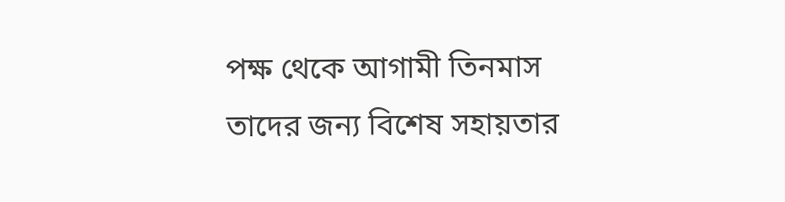পক্ষ থেকে আগামী তিনমাস তাদের জন্য বিশেষ সহায়তার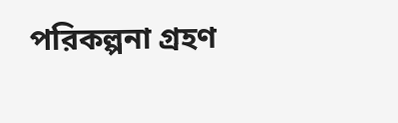পরিকল্পনা গ্রহণ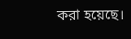করা হয়েছে।